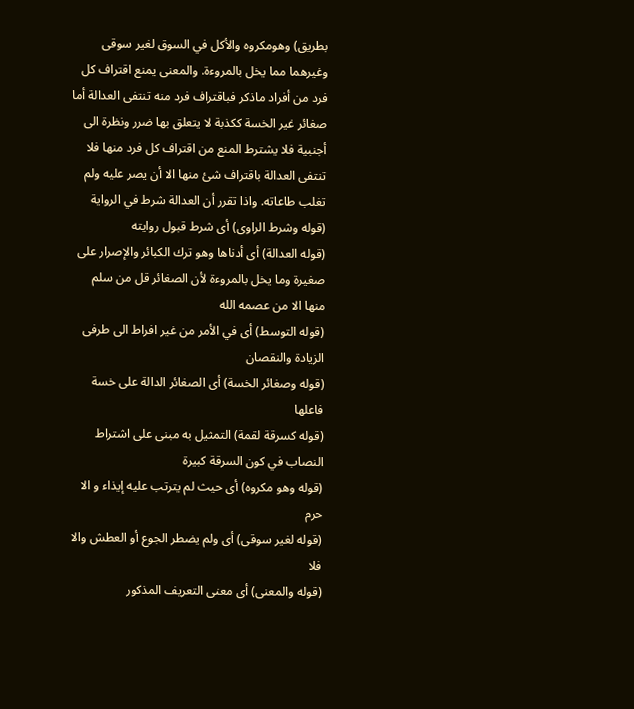بطريق) وهومكروه والأكل في السوق لغير سوقى وغيرهما مما يخل بالمروءة. والمعنى يمنع اقتراف كل فرد من أفراد ماذكر فباقتراف فرد منه تنتفى العدالة أما صغائر غير الخسة ككذبة لا يتعلق بها ضرر ونظرة الى أجنبية فلا يشترط المنع من اقتراف كل فرد منها فلا تنتفى العدالة باقتراف شئ منها الا أن يصر عليه ولم تغلب طاعاته. واذا تقرر أن العدالة شرط في الرواية
(قوله وشرط الراوى) أى شرط قبول روايته
(قوله العدالة) أى أدناها وهو ترك الكبائر والإصرار على صغيرة وما يخل بالمروءة لأن الصغائر قل من سلم منها الا من عصمه الله
(قوله التوسط) أى في الأمر من غير افراط الى طرفى الزيادة والنقصان
(قوله وصغائر الخسة) أى الصغائر الدالة على خسة فاعلها
(قوله كسرقة لقمة) التمثيل به مبنى على اشتراط النصاب في كون السرقة كبيرة
(قوله وهو مكروه) أى حيث لم يترتب عليه إيذاء و الا حرم
(قوله لغير سوقى) أى ولم يضطر الجوع أو العطش والا فلا
(قوله والمعنى) أى معنى التعريف المذكور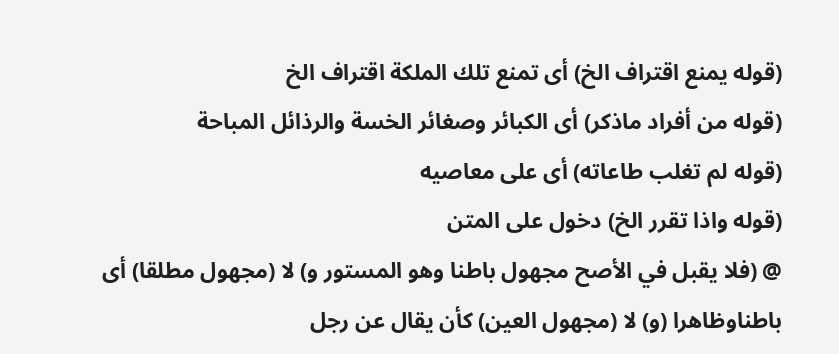(قوله يمنع اقتراف الخ) أى تمنع تلك الملكة اقتراف الخ
(قوله من أفراد ماذكر) أى الكبائر وصغائر الخسة والرذائل المباحة
(قوله لم تغلب طاعاته) أى على معاصيه
(قوله واذا تقرر الخ) دخول على المتن
@ (فلا يقبل في الأصح مجهول باطنا وهو المستور و) لا (مجهول مطلقا) أى باطناوظاهرا (و) لا (مجهول العين) كأن يقال عن رجل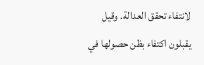لانتفاء تحقق العدالة. وقيل يقبلون اكتفاء بظن حصولها في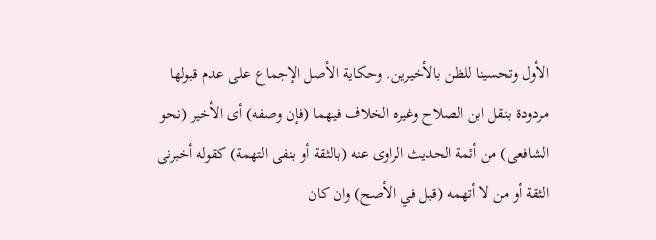الأول وتحسينا للظن بالأخيرين. وحكاية الأصل الإجماع على عدم قبولها مردودة بنقل ابن الصلاح وغيره الخلاف فيهما (فإن وصفه) أى الأخير (نحو الشافعى) من أئمة الحديث الراوى عنه (بالثقة أو بنفى التهمة) كقوله أخبرنى الثقة أو من لا أتهمه (قبل في الأصح) وان كان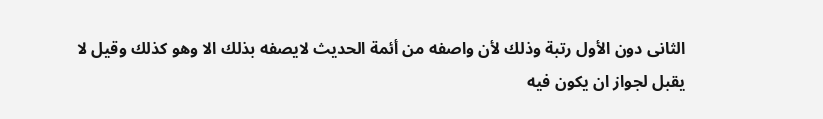الثانى دون الأول رتبة وذلك لأن واصفه من أئمة الحديث لايصفه بذلك الا وهو كذلك وقيل لا يقبل لجواز ان يكون فيه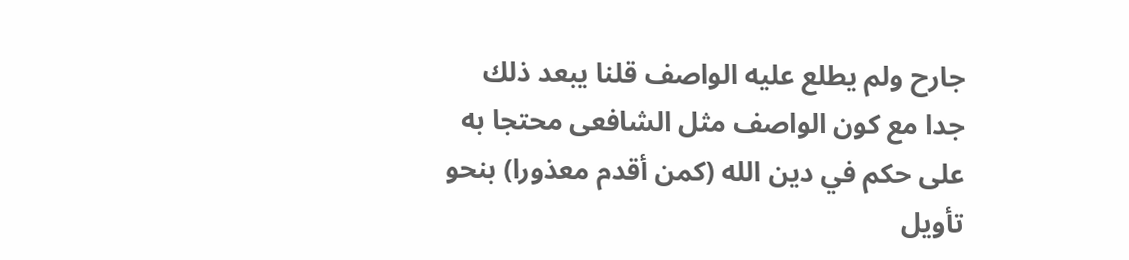جارح ولم يطلع عليه الواصف قلنا يبعد ذلك جدا مع كون الواصف مثل الشافعى محتجا به على حكم في دين الله (كمن أقدم معذورا) بنحو تأويل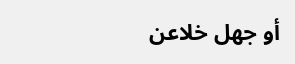أو جهل خلاعن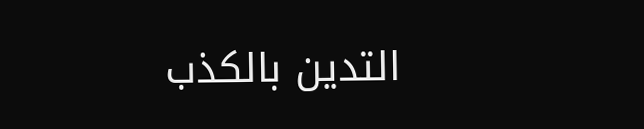التدين بالكذب